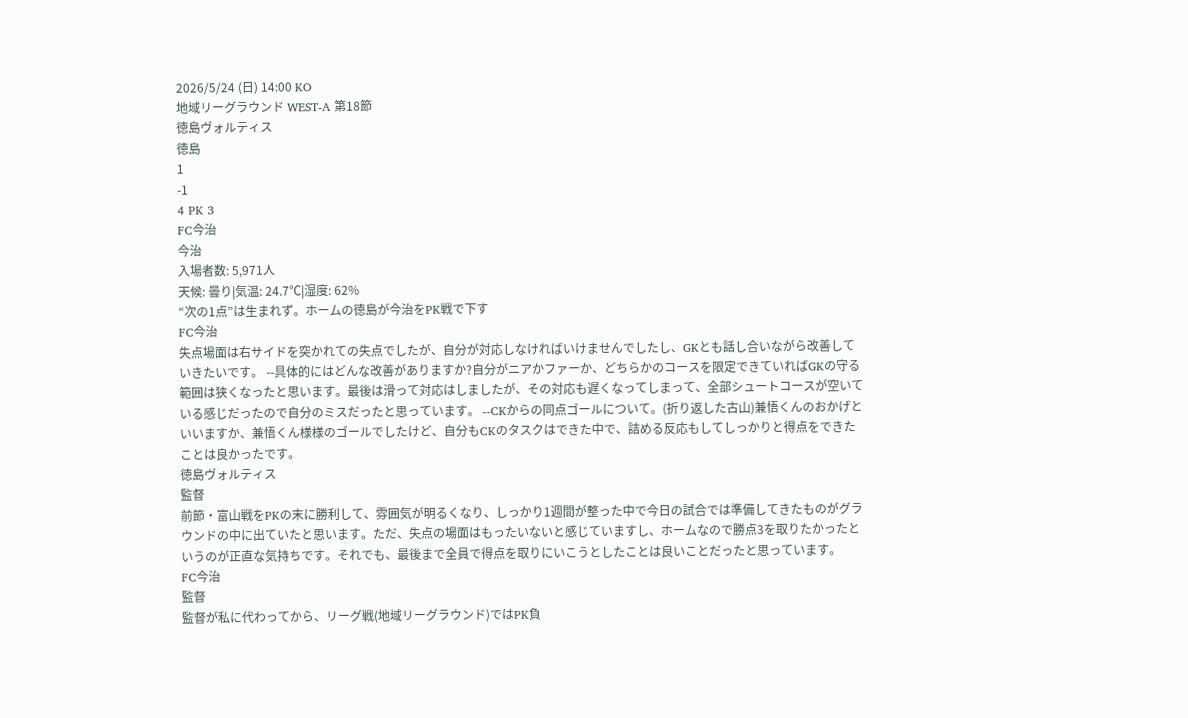2026/5/24 (日) 14:00 KO
地域リーグラウンド WEST-A 第18節
徳島ヴォルティス
徳島
1
-1
4 PK 3
FC今治
今治
入場者数: 5,971人
天候: 曇り|気温: 24.7℃|湿度: 62%
“次の1点”は生まれず。ホームの徳島が今治をPK戦で下す
FC今治
失点場面は右サイドを突かれての失点でしたが、自分が対応しなければいけませんでしたし、GKとも話し合いながら改善していきたいです。 --具体的にはどんな改善がありますか?自分がニアかファーか、どちらかのコースを限定できていればGKの守る範囲は狭くなったと思います。最後は滑って対応はしましたが、その対応も遅くなってしまって、全部シュートコースが空いている感じだったので自分のミスだったと思っています。 --CKからの同点ゴールについて。(折り返した古山)兼悟くんのおかげといいますか、兼悟くん様様のゴールでしたけど、自分もCKのタスクはできた中で、詰める反応もしてしっかりと得点をできたことは良かったです。
徳島ヴォルティス
監督
前節・富山戦をPKの末に勝利して、雰囲気が明るくなり、しっかり1週間が整った中で今日の試合では準備してきたものがグラウンドの中に出ていたと思います。ただ、失点の場面はもったいないと感じていますし、ホームなので勝点3を取りたかったというのが正直な気持ちです。それでも、最後まで全員で得点を取りにいこうとしたことは良いことだったと思っています。
FC今治
監督
監督が私に代わってから、リーグ戦(地域リーグラウンド)ではPK負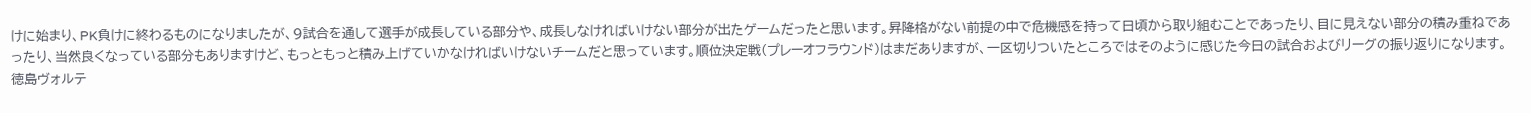けに始まり、PK負けに終わるものになりましたが、9試合を通して選手が成長している部分や、成長しなければいけない部分が出たゲームだったと思います。昇降格がない前提の中で危機感を持って日頃から取り組むことであったり、目に見えない部分の積み重ねであったり、当然良くなっている部分もありますけど、もっともっと積み上げていかなければいけないチームだと思っています。順位決定戦(プレーオフラウンド)はまだありますが、一区切りついたところではそのように感じた今日の試合およびリーグの振り返りになります。
徳島ヴォルテ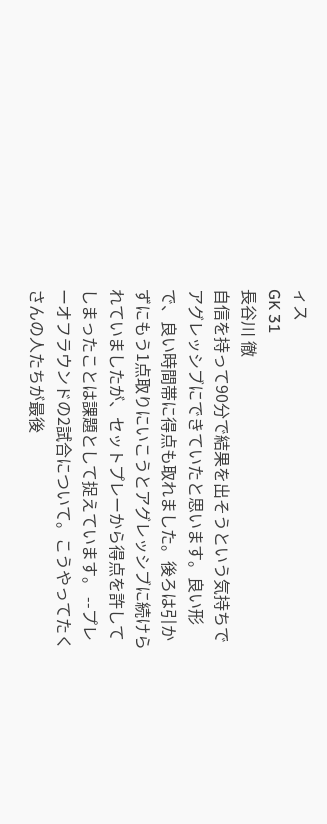ィス
GK 31
長谷川 徹
自信を持って90分で結果を出そうという気持ちでアグレッシブにできていたと思います。良い形で、良い時間帯に得点も取れました。後ろは引かずにもう1点取りにいこうとアグレッシブに続けられていましたが、セットプレーから得点を許してしまったことは課題として捉えています。 --プレーオフラウンドの2試合について。こうやってたくさんの人たちが最後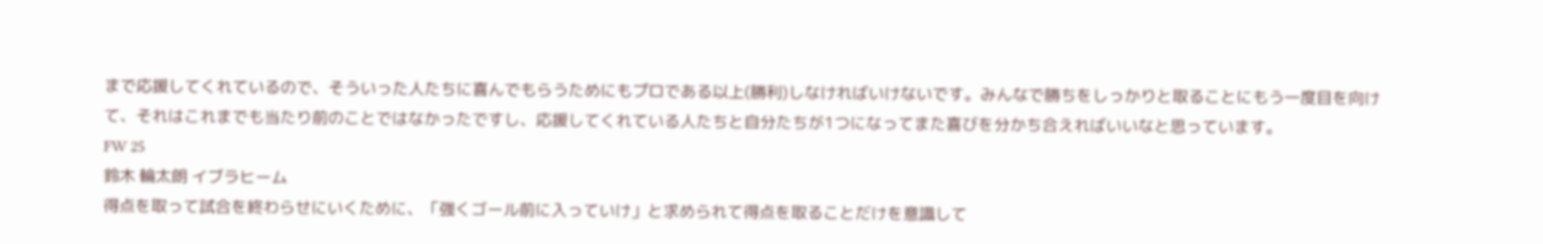まで応援してくれているので、そういった人たちに喜んでもらうためにもプロである以上(勝利)しなければいけないです。みんなで勝ちをしっかりと取ることにもう一度目を向けて、それはこれまでも当たり前のことではなかったですし、応援してくれている人たちと自分たちが1つになってまた喜びを分かち合えればいいなと思っています。
FW 25
鈴木 輪太朗 イブラヒーム
得点を取って試合を終わらせにいくために、「強くゴール前に入っていけ」と求められて得点を取ることだけを意識して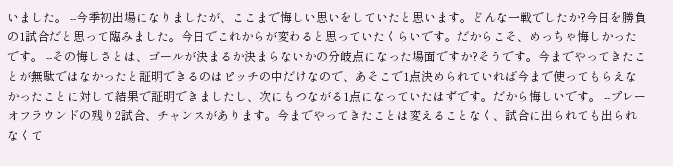いました。 --今季初出場になりましたが、ここまで悔しい思いをしていたと思います。どんな一戦でしたか?今日を勝負の1試合だと思って臨みました。今日でこれからが変わると思っていたくらいです。だからこそ、めっちゃ悔しかったです。 --その悔しさとは、ゴールが決まるか決まらないかの分岐点になった場面ですか?そうです。今までやってきたことが無駄ではなかったと証明できるのはピッチの中だけなので、あそこで1点決められていれば今まで使ってもらえなかったことに対して結果で証明できましたし、次にもつながる1点になっていたはずです。だから悔しいです。 --プレーオフラウンドの残り2試合、チャンスがあります。今までやってきたことは変えることなく、試合に出られても出られなくて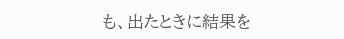も、出たときに結果を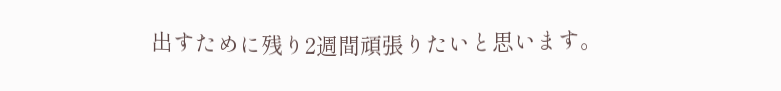出すために残り2週間頑張りたいと思います。